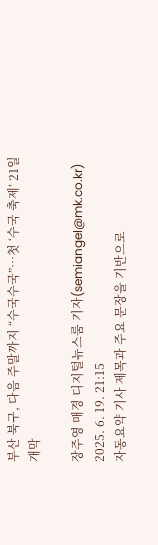부산 북구, 다음 주말까지 “수국수국”…첫 ‘수국 축제’ 21일 개막

장주영 매경 디지털뉴스룸 기자(semiangel@mk.co.kr) 2025. 6. 19. 21:15
자동요약 기사 제목과 주요 문장을 기반으로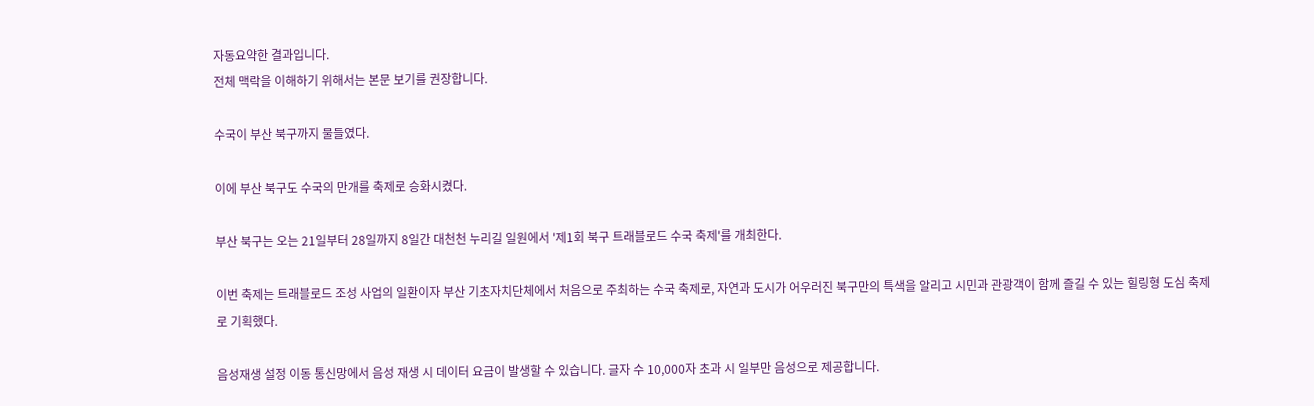자동요약한 결과입니다.
전체 맥락을 이해하기 위해서는 본문 보기를 권장합니다.

수국이 부산 북구까지 물들였다.

이에 부산 북구도 수국의 만개를 축제로 승화시켰다.

부산 북구는 오는 21일부터 28일까지 8일간 대천천 누리길 일원에서 '제1회 북구 트래블로드 수국 축제'를 개최한다.

이번 축제는 트래블로드 조성 사업의 일환이자 부산 기초자치단체에서 처음으로 주최하는 수국 축제로, 자연과 도시가 어우러진 북구만의 특색을 알리고 시민과 관광객이 함께 즐길 수 있는 힐링형 도심 축제로 기획했다.

음성재생 설정 이동 통신망에서 음성 재생 시 데이터 요금이 발생할 수 있습니다. 글자 수 10,000자 초과 시 일부만 음성으로 제공합니다.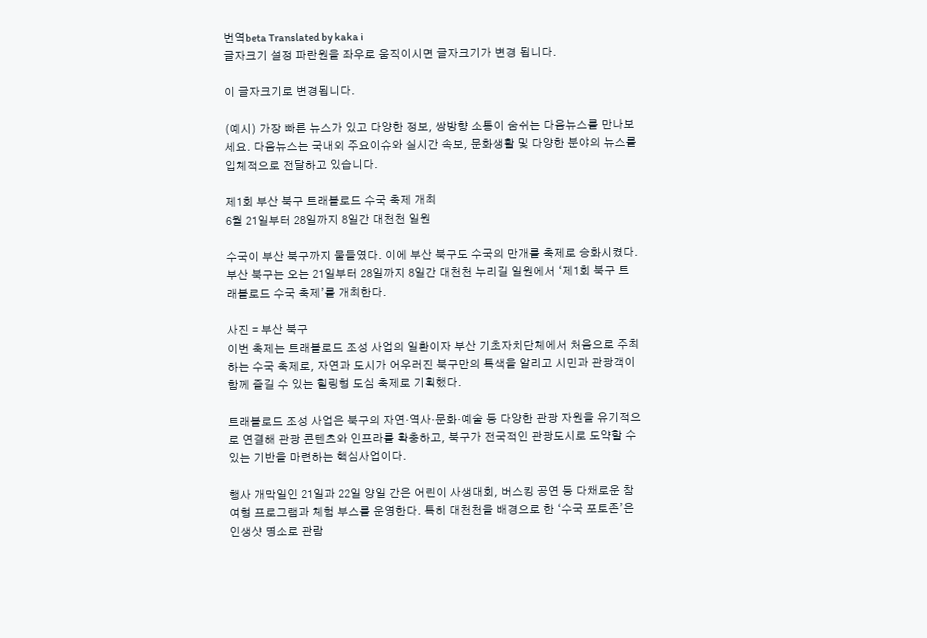번역beta Translated by kaka i
글자크기 설정 파란원을 좌우로 움직이시면 글자크기가 변경 됩니다.

이 글자크기로 변경됩니다.

(예시) 가장 빠른 뉴스가 있고 다양한 정보, 쌍방향 소통이 숨쉬는 다음뉴스를 만나보세요. 다음뉴스는 국내외 주요이슈와 실시간 속보, 문화생활 및 다양한 분야의 뉴스를 입체적으로 전달하고 있습니다.

제1회 부산 북구 트래블로드 수국 축제 개최
6월 21일부터 28일까지 8일간 대천천 일원

수국이 부산 북구까지 물들였다. 이에 부산 북구도 수국의 만개를 축제로 승화시켰다. 부산 북구는 오는 21일부터 28일까지 8일간 대천천 누리길 일원에서 ‘제1회 북구 트래블로드 수국 축제’를 개최한다.

사진 = 부산 북구
이번 축제는 트래블로드 조성 사업의 일환이자 부산 기초자치단체에서 처음으로 주최하는 수국 축제로, 자연과 도시가 어우러진 북구만의 특색을 알리고 시민과 관광객이 함께 즐길 수 있는 힐링형 도심 축제로 기획했다.

트래블로드 조성 사업은 북구의 자연·역사·문화·예술 등 다양한 관광 자원을 유기적으로 연결해 관광 콘텐츠와 인프라를 확충하고, 북구가 전국적인 관광도시로 도약할 수 있는 기반을 마련하는 핵심사업이다.

행사 개막일인 21일과 22일 양일 간은 어린이 사생대회, 버스킹 공연 등 다채로운 참여형 프로그램과 체험 부스를 운영한다. 특히 대천천을 배경으로 한 ‘수국 포토존’은 인생샷 명소로 관람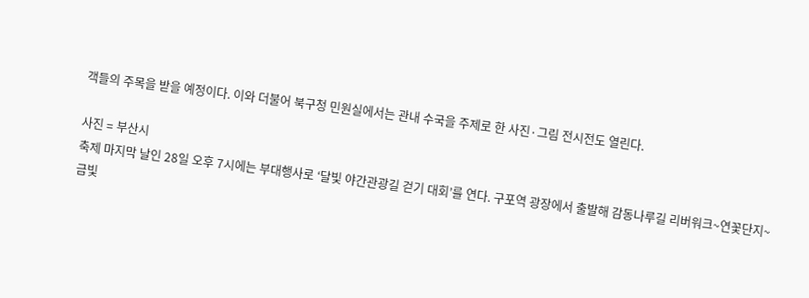객들의 주목을 받을 예정이다. 이와 더불어 북구청 민원실에서는 관내 수국을 주제로 한 사진·그림 전시전도 열린다.

사진 = 부산시
축제 마지막 날인 28일 오후 7시에는 부대행사로 ‘달빛 야간관광길 걷기 대회’를 연다. 구포역 광장에서 출발해 감동나루길 리버워크~연꽃단지~금빛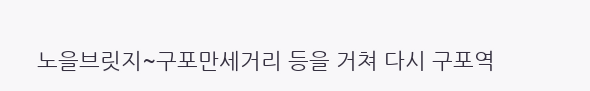노을브릿지~구포만세거리 등을 거쳐 다시 구포역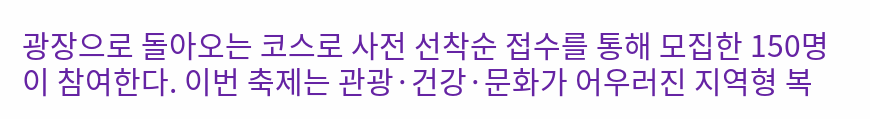광장으로 돌아오는 코스로 사전 선착순 접수를 통해 모집한 150명이 참여한다. 이번 축제는 관광·건강·문화가 어우러진 지역형 복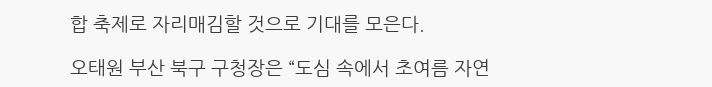합 축제로 자리매김할 것으로 기대를 모은다.

오태원 부산 북구 구청장은 “도심 속에서 초여름 자연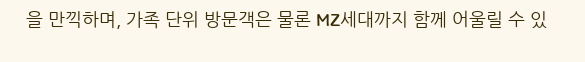을 만끽하며, 가족 단위 방문객은 물론 MZ세대까지 함께 어울릴 수 있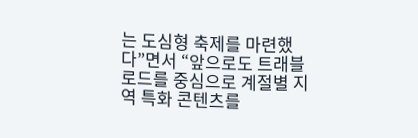는 도심형 축제를 마련했다”면서 “앞으로도 트래블로드를 중심으로 계절별 지역 특화 콘텐츠를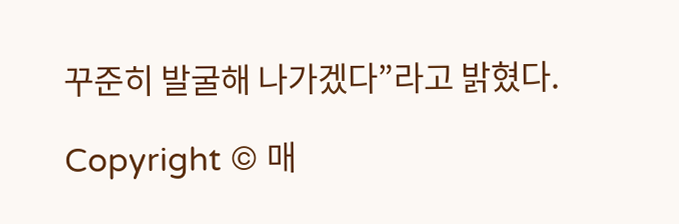꾸준히 발굴해 나가겠다”라고 밝혔다.

Copyright © 매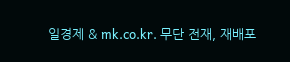일경제 & mk.co.kr. 무단 전재, 재배포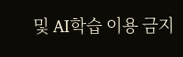및 AI학습 이용 금지